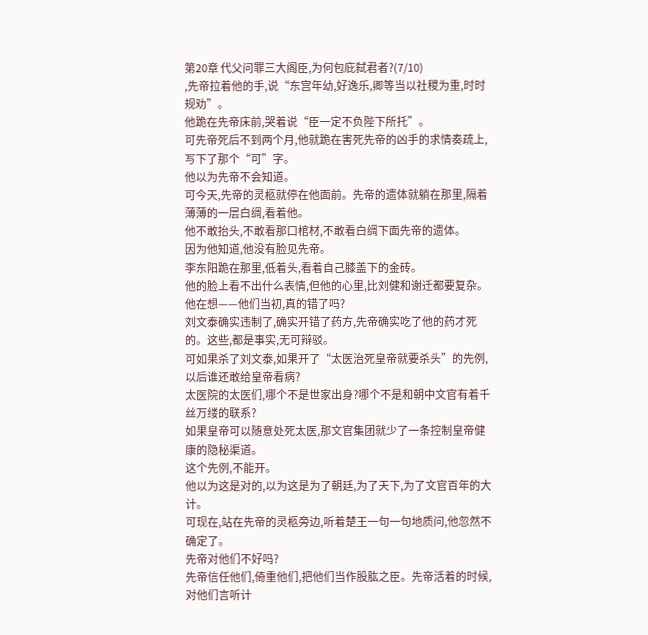第20章 代父问罪三大阁臣,为何包庇弑君者?(7/10)
,先帝拉着他的手,说“东宫年幼,好逸乐,卿等当以社稷为重,时时规劝”。
他跪在先帝床前,哭着说“臣一定不负陛下所托”。
可先帝死后不到两个月,他就跪在害死先帝的凶手的求情奏疏上,写下了那个“可”字。
他以为先帝不会知道。
可今天,先帝的灵柩就停在他面前。先帝的遗体就躺在那里,隔着薄薄的一层白绸,看着他。
他不敢抬头,不敢看那口棺材,不敢看白绸下面先帝的遗体。
因为他知道,他没有脸见先帝。
李东阳跪在那里,低着头,看着自己膝盖下的金砖。
他的脸上看不出什么表情,但他的心里,比刘健和谢迁都要复杂。
他在想——他们当初,真的错了吗?
刘文泰确实违制了,确实开错了药方,先帝确实吃了他的药才死的。这些,都是事实,无可辩驳。
可如果杀了刘文泰,如果开了“太医治死皇帝就要杀头”的先例,以后谁还敢给皇帝看病?
太医院的太医们,哪个不是世家出身?哪个不是和朝中文官有着千丝万缕的联系?
如果皇帝可以随意处死太医,那文官集团就少了一条控制皇帝健康的隐秘渠道。
这个先例,不能开。
他以为这是对的,以为这是为了朝廷,为了天下,为了文官百年的大计。
可现在,站在先帝的灵柩旁边,听着楚王一句一句地质问,他忽然不确定了。
先帝对他们不好吗?
先帝信任他们,倚重他们,把他们当作股肱之臣。先帝活着的时候,对他们言听计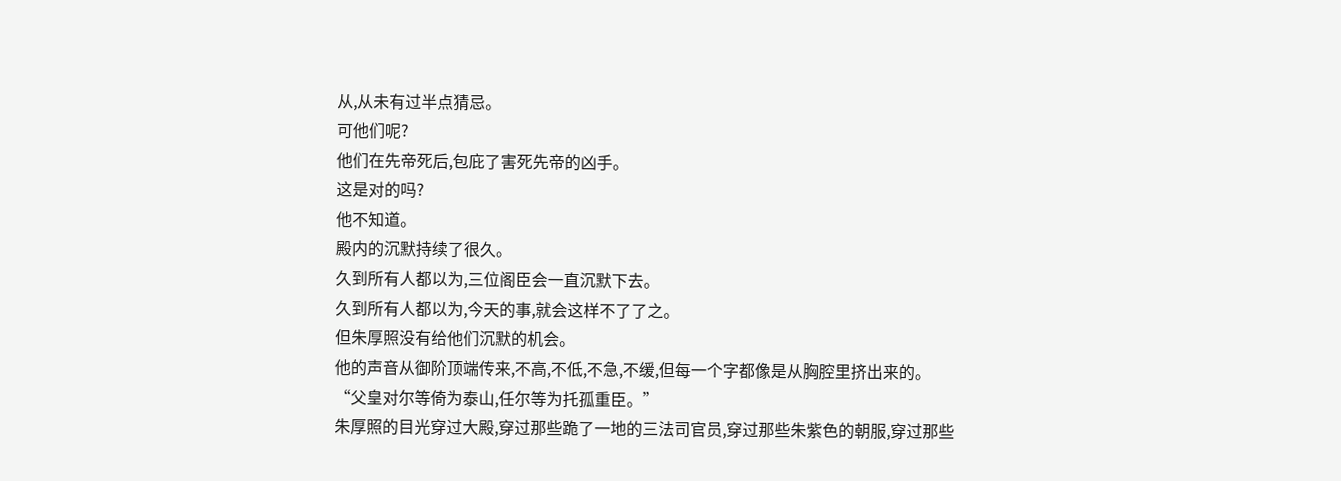从,从未有过半点猜忌。
可他们呢?
他们在先帝死后,包庇了害死先帝的凶手。
这是对的吗?
他不知道。
殿内的沉默持续了很久。
久到所有人都以为,三位阁臣会一直沉默下去。
久到所有人都以为,今天的事,就会这样不了了之。
但朱厚照没有给他们沉默的机会。
他的声音从御阶顶端传来,不高,不低,不急,不缓,但每一个字都像是从胸腔里挤出来的。
“父皇对尔等倚为泰山,任尔等为托孤重臣。”
朱厚照的目光穿过大殿,穿过那些跪了一地的三法司官员,穿过那些朱紫色的朝服,穿过那些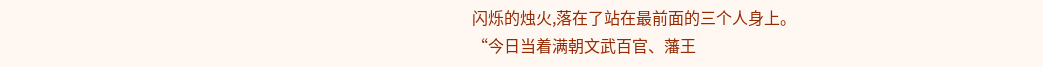闪烁的烛火,落在了站在最前面的三个人身上。
“今日当着满朝文武百官、藩王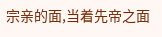宗亲的面,当着先帝之面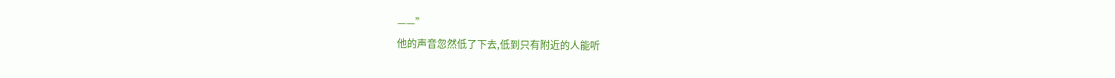——”
他的声音忽然低了下去,低到只有附近的人能听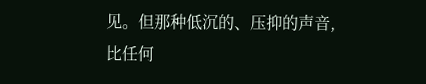见。但那种低沉的、压抑的声音,比任何